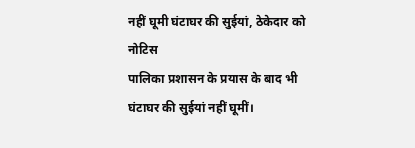नहीं घूमी घंटाघर की सुईयां, ठेकेदार को नोटिस
पालिका प्रशासन के प्रयास के बाद भी घंटाघर की सुईयां नहीं घूमीं।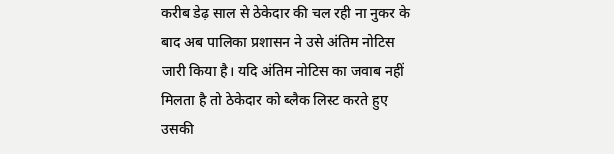करीब डेढ़ साल से ठेकेदार की चल रही ना नुकर के बाद अब पालिका प्रशासन ने उसे अंतिम नोटिस जारी किया है। यदि अंतिम नोटिस का जवाब नहीं मिलता है तो ठेकेदार को ब्लैक लिस्ट करते हुए उसकी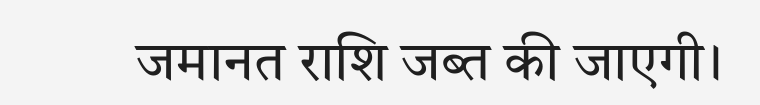जमानत राशि जब्त की जाएगी।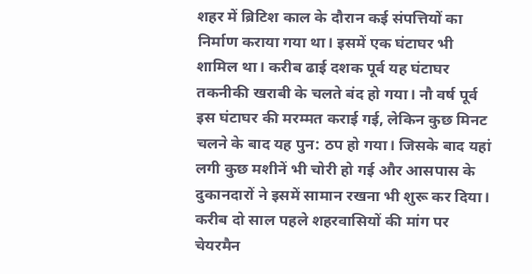शहर में ब्रिटिश काल के दौरान कई संपत्तियों का निर्माण कराया गया था। इसमें एक घंटाघर भी शामिल था। करीब ढाई दशक पूर्व यह घंटाघर तकनीकी खराबी के चलते बंद हो गया। नौ वर्ष पूर्व इस घंटाघर की मरम्मत कराई गई, लेकिन कुछ मिनट चलने के बाद यह पुन: ठप हो गया। जिसके बाद यहां लगी कुछ मशीनें भी चोरी हो गई और आसपास के दुकानदारों ने इसमें सामान रखना भी शुरू कर दिया। करीब दो साल पहले शहरवासियों की मांग पर चेयरमैन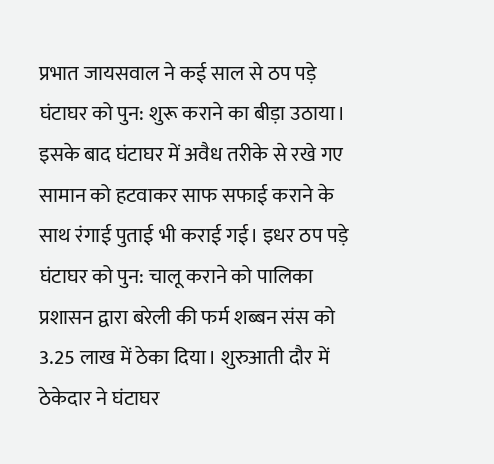प्रभात जायसवाल ने कई साल से ठप पड़े घंटाघर को पुन: शुरू कराने का बीड़ा उठाया। इसके बाद घंटाघर में अवैध तरीके से रखे गए सामान को हटवाकर साफ सफाई कराने के साथ रंगाई पुताई भी कराई गई। इधर ठप पड़े घंटाघर को पुन: चालू कराने को पालिका प्रशासन द्वारा बरेली की फर्म शब्बन संस को 3.25 लाख में ठेका दिया। शुरुआती दौर में ठेकेदार ने घंटाघर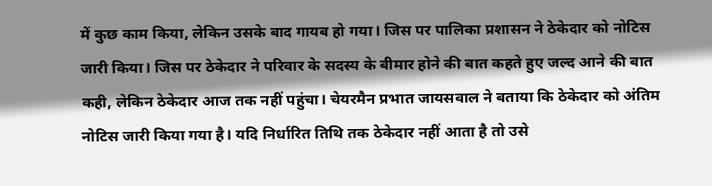में कुछ काम किया, लेकिन उसके बाद गायब हो गया। जिस पर पालिका प्रशासन ने ठेकेदार को नोटिस जारी किया। जिस पर ठेकेदार ने परिवार के सदस्य के बीमार होने की बात कहते हुए जल्द आने की बात कही, लेकिन ठेकेदार आज तक नहीं पहुंचा। चेयरमैन प्रभात जायसवाल ने बताया कि ठेकेदार को अंतिम नोटिस जारी किया गया है। यदि निर्धारित तिथि तक ठेकेदार नहीं आता है तो उसे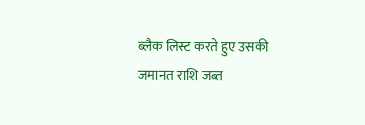ब्लैक लिस्ट करते हुए उसकी जमानत राशि जब्त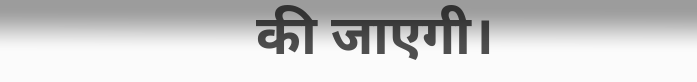की जाएगी।